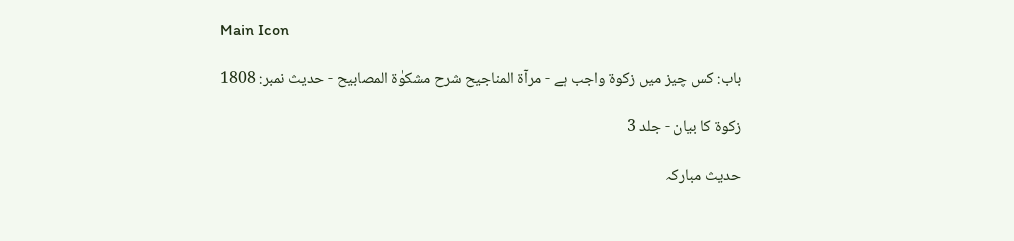Main Icon

باب: کس چیز میں زکوۃ واجب ہے - مرآۃ المناجیح شرح مشکوٰۃ المصابیح - حدیث نمبر: 1808

زکوۃ کا بیان - جلد 3

حدیث مبارکہ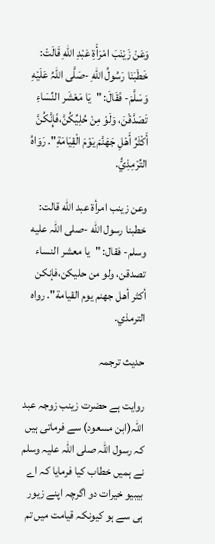وَعَنْ زَيْنَبَ امْرَأَةِ عَبْدِ اللّٰهِ قَالَتْ: خَطَبَنَا رَسُولُ اللّٰهِ -صَلَّی اللّٰہُ عَلَيْهِ وَسَلَّمَ- فَقَالَ: "يَا مَعْشَر النِّسَاءِ تَصَدَّقْنَ، وَلَوْ مِنْ حُلِيِّكُنَّ،فَإِنَّكُنَّ أَكْثَرُ أَهْلِ جَهَنَّمَ يَوْمَ الْقِيَامَةِ". رَوَاهُ التِّرْمِذِيُّ.

وعن زينب امرأة عبد الله قالت: خطبنا رسول الله -صلی اللہ عليه وسلم- فقال: "يا معشر النساء تصدقن، ولو من حليكن،فإنكن أكثر أهل جهنم يوم القيامة". رواه الترمذي.

حدیث ترجمہ

روایت ہے حضرت زینب زوجہ عبد اللہ(ابن مسعود) سے فرماتی ہیں کہ رسول اللہ صلی اللہ علیہ وسلم نے ہمیں خطاب کیا فرمایا کہ اے بیبیو خیرات دو اگرچہ اپنے زیور ہی سے ہو کیونکہ قیامت میں تم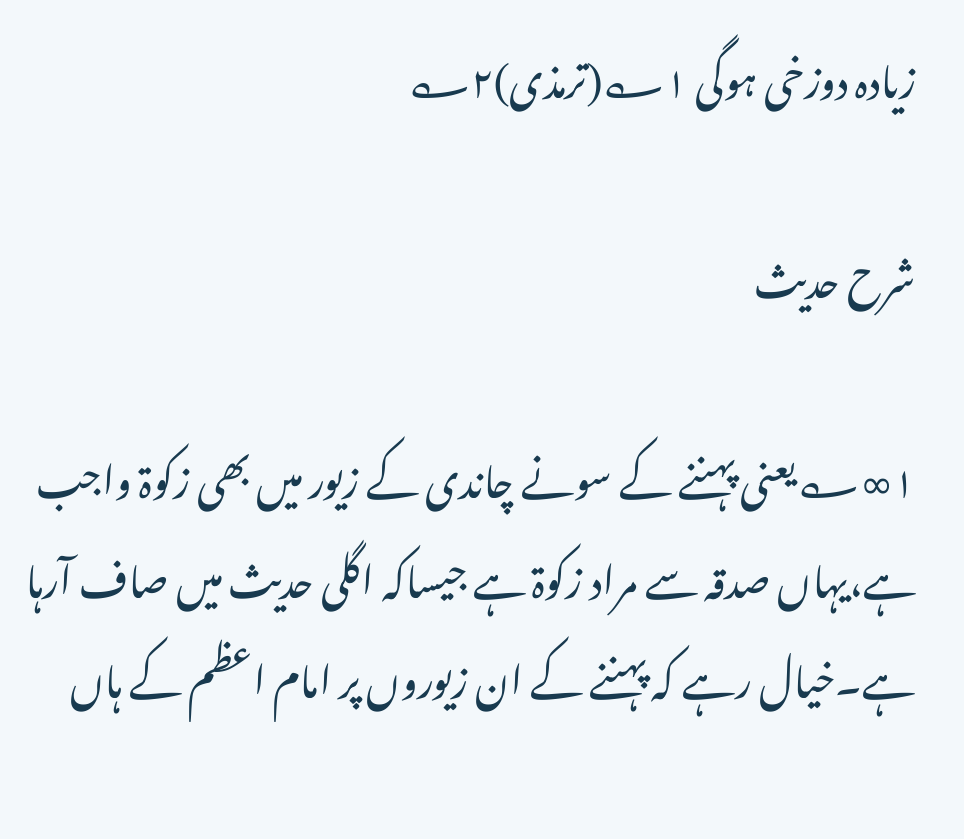زیادہ دوزخی ہوگی ۱؎(ترمذی)۲؎

شرح حدیث

۱∞؎یعنی پہننے کے سونے چاندی کے زیور میں بھی زکوۃ واجب ہے،یہاں صدقہ سے مراد زکوۃ ہے جیساکہ اگلی حدیث میں صاف آرہا ہے۔خیال رہے کہ پہننے کے ان زیوروں پر امام اعظم کے ہاں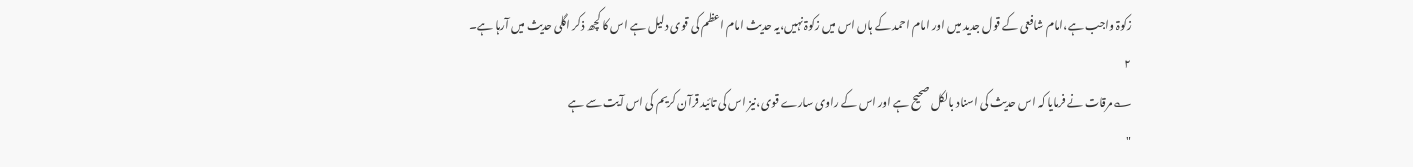زکوۃ واجب ہے،امام شافعی کے قول جدید میں اور امام احمد کے ہاں اس میں زکوۃ نہیں،یہ حدیث امام اعظم کی قوی دلیل ہے اس کا کچھ ذکر اگلی حدیث میں آرہا ہے۔
۲
؎مرقات نے فرمایا کہ اس حدیث کی اسناد بالکل صحیح ہے اور اس کے راوی سارے قوی،نیز اس کی تائید قرآن کریم کی اس آیت سے ہے
"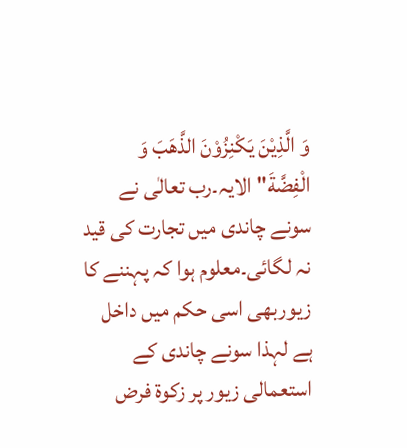وَ الَّذِیْنَ یَكْنِزُوْنَ الذَّهَبَ وَ الْفِضَّةَ"الایہ۔رب تعالٰی نے سونے چاندی میں تجارت کی قید نہ لگائی۔معلوم ہوا کہ پہننے کا زیوربھی اسی حکم میں داخل ہے لہذا سونے چاندی کے استعمالی زیور پر زکوۃ فرض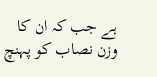ہے جب کہ ان کا وزن نصاب کو پہنچ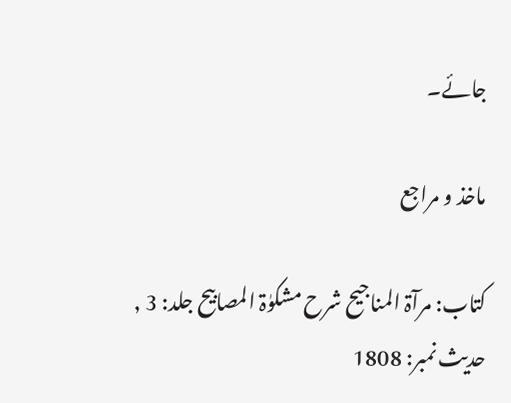جائے۔

ماخذ و مراجع

کتاب: مرآۃ المناجیح شرح مشکوٰۃ المصابیح جلد: 3 , حدیث نمبر: 1808